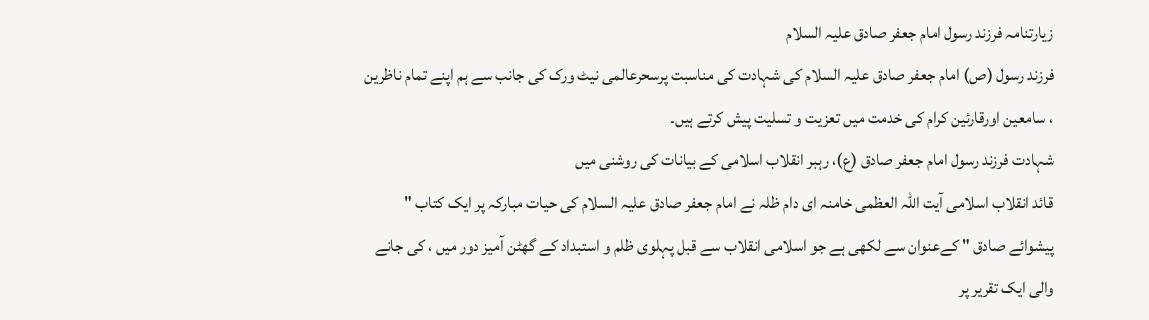زیارتنامہ فرزند رسول امام جعفر صادق علیہ السلام
فرزند رسول (ص) امام جعفر صادق علیہ السلام کی شہادت کی مناسبت پرسحرعالمی نیٹ ورک کی جانب سے ہم اپنے تمام ناظرین ، سامعین اورقارئین کرام کی خدمت میں تعزیت و تسلیت پیش کرتے ہیں۔
شہادت فرزند رسول امام جعفر صادق (ع)، رہبر انقلاب اسلامی کے بیانات کی روشنی میں
قائد انقلاب اسلامی آيت اللہ العظمی خامنہ ای دام ظلہ نے امام جعفر صادق علیہ السلام کی حیات مبارکہ پر ایک کتاب " پیشوائے صادق " کےعنوان سے لکھی ہے جو اسلامی انقلاب سے قبل پہلوی ظلم و استبداد کے گھٹن آمیز دور میں ، کی جانے والی ایک تقریر پر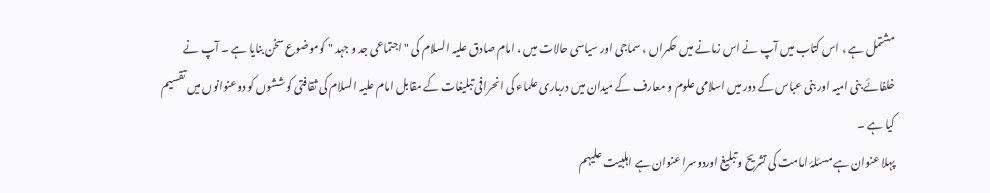مشتمل ہے ، اس کتاب میں آپ نے اس زمانے میں حکمراں ، سماجی اور سیاسی حالات میں ، امام صادق علیہ السلام کی " اجتماعی جد و جہد " کوموضوع سخن بنایا ہے ۔ آپ نے خلفائے بنی امیہ اور بنی عباس کے دور میں اسلامی علوم و معارف کے میدان میں درباری علماء کی انحرافی تبلیغات کے مقابل امام علیہ السلام کی ثقافتی کوششوں کو دوعنوانوں میں تقسیم کیا ہے ۔
پہلا عنوان ہے مسئلۂ امامت کی تشریح و تبلیغ اوردوسرا عنوان ہے اہلبیت علیہم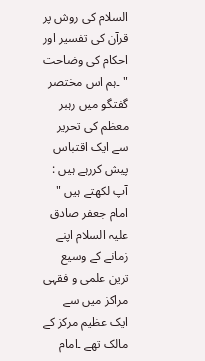السلام کی روش پر قرآن کی تفسیر اور احکام کی وضاحت " ۔ہم اس مختصر گفتگو میں رہبر معظم کی تحریر سے ایک اقتباس پیش کررہے ہیں :
آپ لکھتے ہیں " امام جعفر صادق علیہ السلام اپنے زمانے کے وسیع ترین علمی و فقہی مراکز میں سے ایک عظیم مرکز کے مالک تھے ۔امام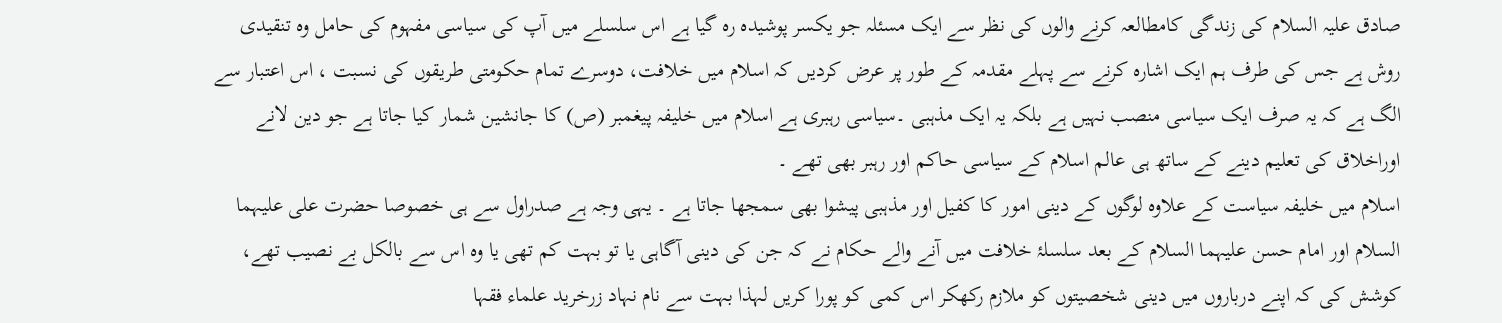صادق علیہ السلام کی زندگی کامطالعہ کرنے والوں کی نظر سے ایک مسئلہ جو یکسر پوشیدہ رہ گيا ہے اس سلسلے میں آپ کی سیاسی مفہوم کی حامل وہ تنقیدی روش ہے جس کی طرف ہم ایک اشارہ کرنے سے پہلے مقدمہ کے طور پر عرض کردیں کہ اسلام میں خلافت، دوسرے تمام حکومتی طریقوں کی نسبت ، اس اعتبار سے الگ ہے کہ یہ صرف ایک سیاسی منصب نہیں ہے بلکہ یہ ایک مذہبی ۔سیاسی رہبری ہے اسلام میں خلیفہ پیغمبر (ص) کا جانشین شمار کیا جاتا ہے جو دین لانے اوراخلاق کی تعلیم دینے کے ساتھ ہی عالم اسلام کے سیاسی حاکم اور رہبر بھی تھے ۔
اسلام میں خلیفہ سیاست کے علاوہ لوگوں کے دینی امور کا کفیل اور مذہبی پیشوا بھی سمجھا جاتا ہے ۔ یہی وجہ ہے صدراول سے ہی خصوصا حضرت علی علیہما السلام اور امام حسن علیہما السلام کے بعد سلسلۂ خلافت میں آنے والے حکام نے کہ جن کی دینی آگاہی یا تو بہت کم تھی یا وہ اس سے بالکل بے نصیب تھے، کوشش کی کہ اپنے درباروں میں دینی شخصیتوں کو ملازم رکھکر اس کمی کو پورا کریں لہذا بہت سے نام نہاد زرخرید علماء فقہا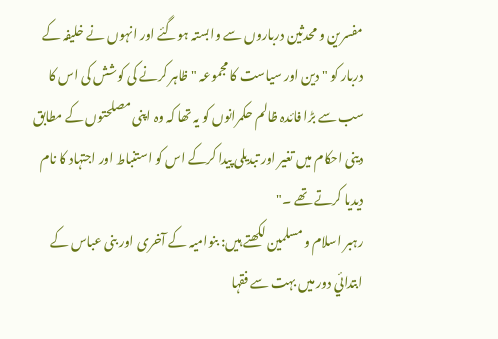مفسرین و محدثین درباروں سے وابستہ ہوگئے اور انہوں نے خلیفہ کے دربار کو " دین اور سیاست کا مجموعہ " ظاہر کرنے کی کوشش کی اس کا سب سے بڑا فائدہ ظالم حکمرانوں کو یہ تھا کہ وہ اپنی مصلحتوں کے مطابق دینی احکام میں تغیر اور تبدیلی پیدا کرکے اس کو استنباط اور اجتہاد کا نام دیدیا کرتے تھے ۔"
رہبر اسلام و مسلمین لکھتے ہیں: بنوامیہ کے آخری اور بنی عباس کے ابتدائي دور میں بہت سے فقہا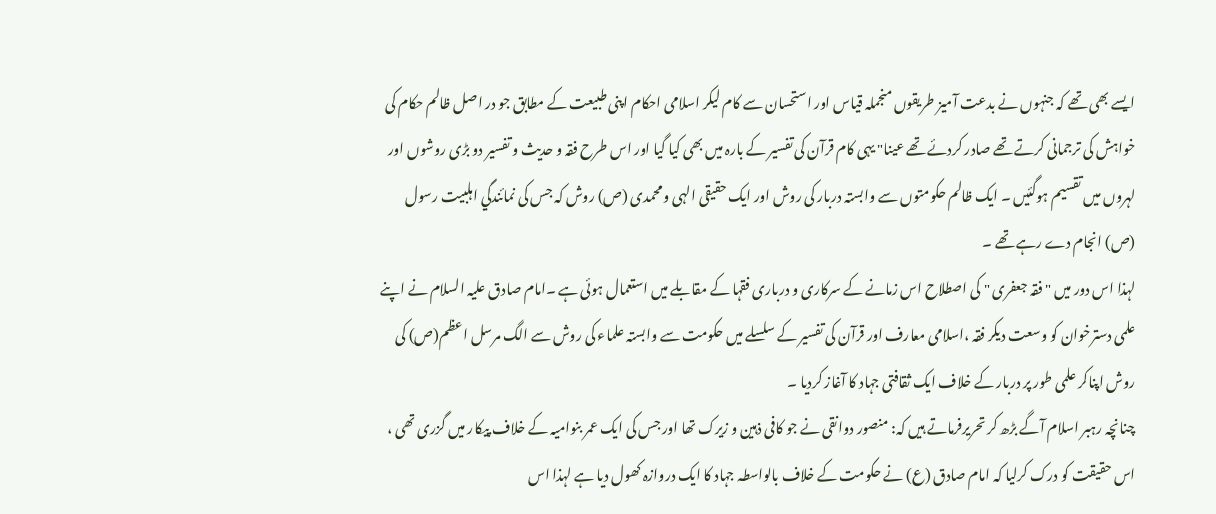ایسے بھی تھے کہ جنہوں نے بدعت آمیز طریقوں منجملہ قیاس اور استحسان سے کام لیکر اسلامی احکام اپنی طبیعت کے مطابق جو در اصل ظالم حکام کی خواہش کی ترجمانی کرتے تھے صادر کردئے تھے عینا" یہی کام قرآن کی تفسیر کے بارہ میں بھی کیا گیا اور اس طرح فقہ و حدیث و تفسیر دو بڑی روشوں اور لہروں میں تقسیم ہوگئیں ۔ ایک ظالم حکومتوں سے وابستہ دربار کی روش اور ایک حقیقی الہی و محمدی (ص) روش کہ جس کی نمائندگي اہلبیت رسول (ص) انجام دے رہے تھے ۔
لہذا اس دور میں " فقہ جعفری " کی اصطلاح اس زمانے کے سرکاری و درباری فقہا کے مقابلے میں استعمال ہوئی ہے ۔امام صادق علیہ السلام نے اپنے علمی دسترخوان کو وسعت دیکر فقہ ،اسلامی معارف اور قرآن کی تفسیر کے سلسلے میں حکومت سے وابستہ علماء کی روش سے الگ مرسل اعظم(ص) کی روش اپناکر علمی طور پر دربار کے خلاف ایک ثقافتی جہاد کا آغاز کردیا ۔
چنانچہ رہبر اسلام آگے بڑھ کر تحریرفرماتے ہیں کہ: منصور دوانقی نے جو کافی ذہین و زیرک تھا اور جس کی ایک عمر بنوامیہ کے خلاف پیکار میں گزری تھی ، اس حقیقت کو درک کرلیا کہ امام صادق (ع) نے حکومت کے خلاف بالواسطہ جہاد کا ایک دروازہ کھول دیا ہے لہذا اس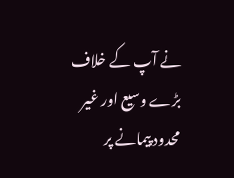نے آپ کے خلاف بڑے وسیع اور غیر محدود پیمانے پر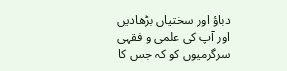دباؤ اور سختیاں بڑھادیں اور آپ کی علمی و فقہی سرگرمیوں کو کہ جس کا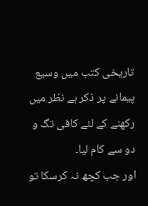تاریخی کتب میں وسیع پیمانے پر ذکر ہے نظر میں رکھنے کے لئے کافی تگ و دو سے کام لیا۔
اور جب کچھ نہ کرسکا تو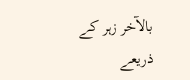بالآخر زہر کے ذریعے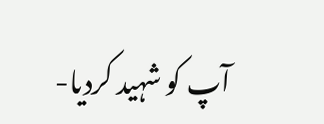آپ کو شہید کردیا-